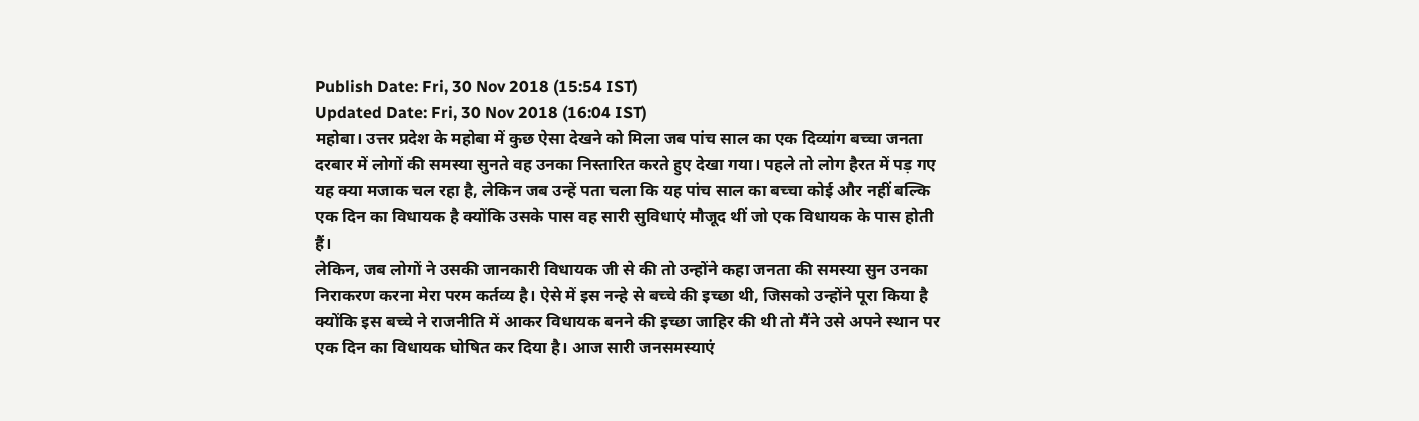Publish Date: Fri, 30 Nov 2018 (15:54 IST)
Updated Date: Fri, 30 Nov 2018 (16:04 IST)
महोबा। उत्तर प्रदेश के महोबा में कुछ ऐसा देखने को मिला जब पांच साल का एक दिव्यांग बच्चा जनता दरबार में लोगों की समस्या सुनते वह उनका निस्तारित करते हुए देखा गया। पहले तो लोग हैरत में पड़ गए यह क्या मजाक चल रहा है, लेकिन जब उन्हें पता चला कि यह पांच साल का बच्चा कोई और नहीं बल्कि एक दिन का विधायक है क्योंकि उसके पास वह सारी सुविधाएं मौजूद थीं जो एक विधायक के पास होती हैं।
लेकिन, जब लोगों ने उसकी जानकारी विधायक जी से की तो उन्होंने कहा जनता की समस्या सुन उनका निराकरण करना मेरा परम कर्तव्य है। ऐसे में इस नन्हे से बच्चे की इच्छा थी, जिसको उन्होंने पूरा किया है क्योंकि इस बच्चे ने राजनीति में आकर विधायक बनने की इच्छा जाहिर की थी तो मैंने उसे अपने स्थान पर एक दिन का विधायक घोषित कर दिया है। आज सारी जनसमस्याएं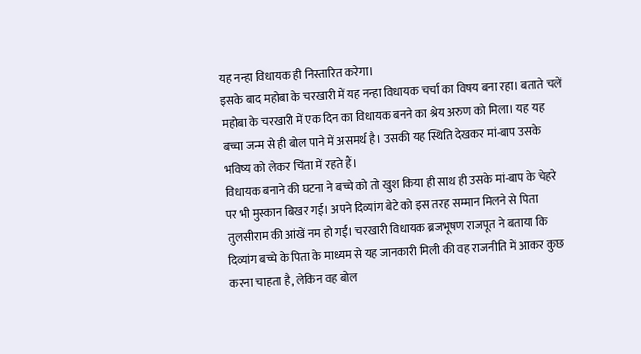यह नन्हा विधायक ही निस्तारित करेगा।
इसके बाद महोबा के चरखारी में यह नन्हा विधायक चर्चा का विषय बना रहा। बताते चलें महोबा के चरखारी में एक दिन का विधायक बनने का श्रेय अरुण को मिला। यह यह बच्चा जन्म से ही बोल पाने में असमर्थ है। उसकी यह स्थिति देखकर मां-बाप उसके भविष्य को लेकर चिंता में रहते हैं।
विधायक बनाने की घटना ने बच्चे को तो खुश किया ही साथ ही उसके मां-बाप के चेहरे पर भी मुस्कान बिखर गई। अपने दिव्यांग बेटे को इस तरह सम्मान मिलने से पिता तुलसीराम की आंखें नम हो गईं। चरखारी विधायक ब्रजभूषण राजपूत ने बताया कि दिव्यांग बच्चे के पिता के माध्यम से यह जानकारी मिली की वह राजनीति में आकर कुछ करना चाहता है, लेकिन वह बोल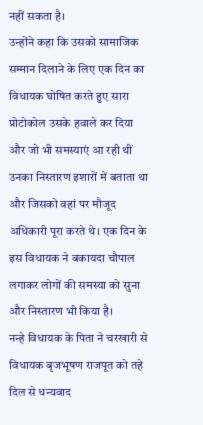नहीं सकता है।
उन्होंने कहा कि उसको सामाजिक सम्मान दिलाने के लिए एक दिन का विधायक घोषित करते हुए सारा प्रोटोकोल उसके हवाले कर दिया और जो भी समस्याएं आ रही थीं उनका निस्तारण इशारों में बताता था और जिसको वहां पर मौजूद अधिकारी पूरा करते थे। एक दिन के इस विधायक ने बकायदा चौपाल लगाकर लोगों की समस्या को सुना और निस्तारण भी किया है।
नन्हे विधायक के पिता ने चरखारी से विधायक बृजभूषण राजपूत को तहे दिल से धन्यवाद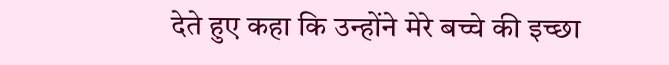देते हुए कहा कि उन्होंने मेरे बच्चे की इच्छा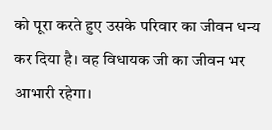को पूरा करते हुए उसके परिवार का जीवन धन्य कर दिया है। वह विधायक जी का जीवन भर आभारी रहेगा।